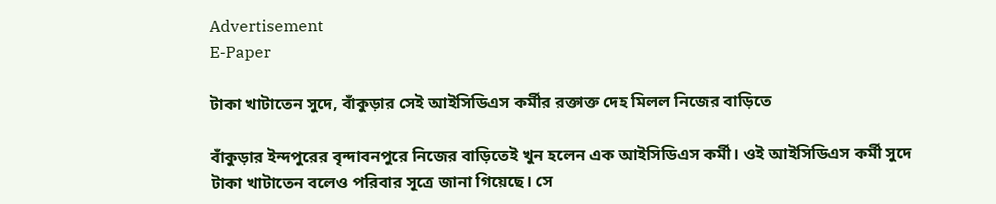Advertisement
E-Paper

টাকা খাটাতেন সুদে, বাঁকুড়ার সেই আইসিডিএস কর্মীর রক্তাক্ত দেহ মিলল নিজের বাড়িতে

বাঁকুড়ার ইন্দপুরের বৃন্দাবনপুরে নিজের বাড়িতেই খুন হলেন এক আইসিডিএস কর্মী। ওই আইসিডিএস কর্মী সুদে টাকা খাটাতেন বলেও পরিবার সূত্রে জানা গিয়েছে। সে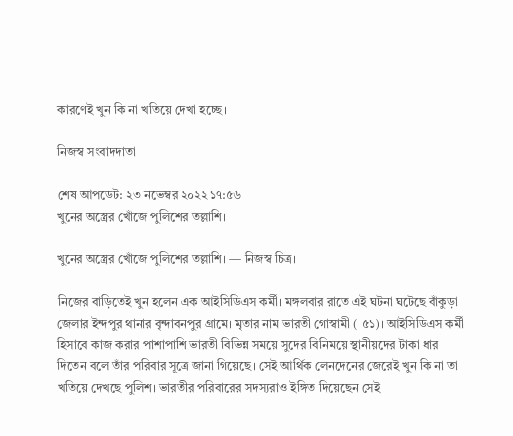কারণেই খুন কি না খতিয়ে দেখা হচ্ছে।

নিজস্ব সংবাদদাতা

শেষ আপডেট: ২৩ নভেম্বর ২০২২ ১৭:৫৬
খুনের অস্ত্রের খোঁজে পুলিশের তল্লাশি।

খুনের অস্ত্রের খোঁজে পুলিশের তল্লাশি। — নিজস্ব চিত্র।

নিজের বাড়িতেই খুন হলেন এক আইসিডিএস কর্মী। মঙ্গলবার রাতে এই ঘটনা ঘটেছে বাঁকুড়া জেলার ইন্দপুর থানার বৃন্দাবনপুর গ্রামে। মৃতার নাম ভারতী গোস্বামী ( ৫১)। আইসিডিএস কর্মী হিসাবে কাজ করার পাশাপাশি ভারতী বিভিন্ন সময়ে সুদের বিনিময়ে স্থানীয়দের টাকা ধার দিতেন বলে তাঁর পরিবার সূত্রে জানা গিয়েছে। সেই আর্থিক লেনদেনের জেরেই খুন কি না তা খতিয়ে দেখছে পুলিশ। ভারতীর পরিবারের সদস্যরাও ইঙ্গিত দিয়েছেন সেই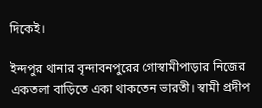দিকেই।

ইন্দপুর থানার বৃন্দাবনপুরের গোস্বামীপাড়ার নিজের একতলা বাড়িতে একা থাকতেন ভারতী। স্বামী প্রদীপ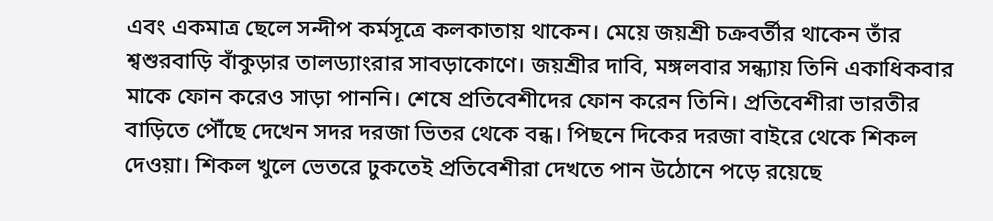এবং একমাত্র ছেলে সন্দীপ কর্মসূত্রে কলকাতায় থাকেন। মেয়ে জয়শ্রী চক্রবর্তীর থাকেন তাঁর শ্বশুরবাড়ি বাঁকুড়ার তালড্যাংরার সাবড়াকোণে। জয়শ্রীর দাবি, মঙ্গলবার সন্ধ্যায় তিনি একাধিকবার মাকে ফোন করেও সাড়া পাননি। শেষে প্রতিবেশীদের ফোন করেন তিনি। প্রতিবেশীরা ভারতীর বাড়িতে পৌঁছে দেখেন সদর দরজা ভিতর থেকে বন্ধ। পিছনে দিকের দরজা বাইরে থেকে শিকল দেওয়া। শিকল খুলে ভেতরে ঢুকতেই প্রতিবেশীরা দেখতে পান উঠোনে পড়ে রয়েছে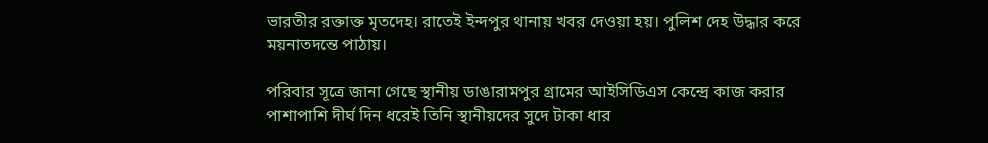ভারতীর রক্তাক্ত মৃতদেহ। রাতেই ইন্দপুর থানায় খবর দেওয়া হয়। পুলিশ দেহ উদ্ধার করে ময়নাতদন্তে পাঠায়।

পরিবার সূত্রে জানা গেছে স্থানীয় ডাঙারামপুর গ্রামের আইসিডিএস কেন্দ্রে কাজ করার পাশাপাশি দীর্ঘ দিন ধরেই তিনি স্থানীয়দের সুদে টাকা ধার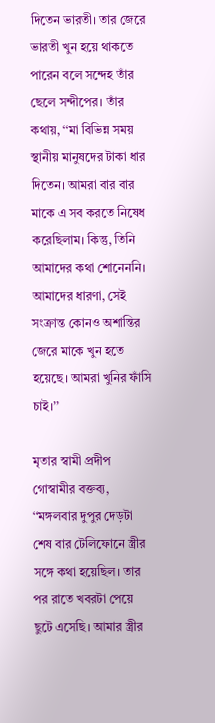দিতেন ভারতী। তার জেরে ভারতী খুন হয়ে থাকতে পারেন বলে সন্দেহ তাঁর ছেলে সন্দীপের। তাঁর কথায়, ‘‘মা বিভিন্ন সময় স্থানীয় মানুষদের টাকা ধার দিতেন। আমরা বার বার মাকে এ সব করতে নিষেধ করেছিলাম। কিন্তু, তিনি আমাদের কথা শোনেননি। আমাদের ধারণা, সেই সংক্রান্ত কোনও অশান্তির জেরে মাকে খুন হতে হয়েছে। আমরা খুনির ফাঁসি চাই।’’

মৃতার স্বামী প্রদীপ গোস্বামীর বক্তব্য, ‘‘মঙ্গলবার দুপুর দেড়টা শেষ বার টেলিফোনে স্ত্রীর সঙ্গে কথা হয়েছিল। তার পর রাতে খবরটা পেয়ে ছুটে এসেছি। আমার স্ত্রীর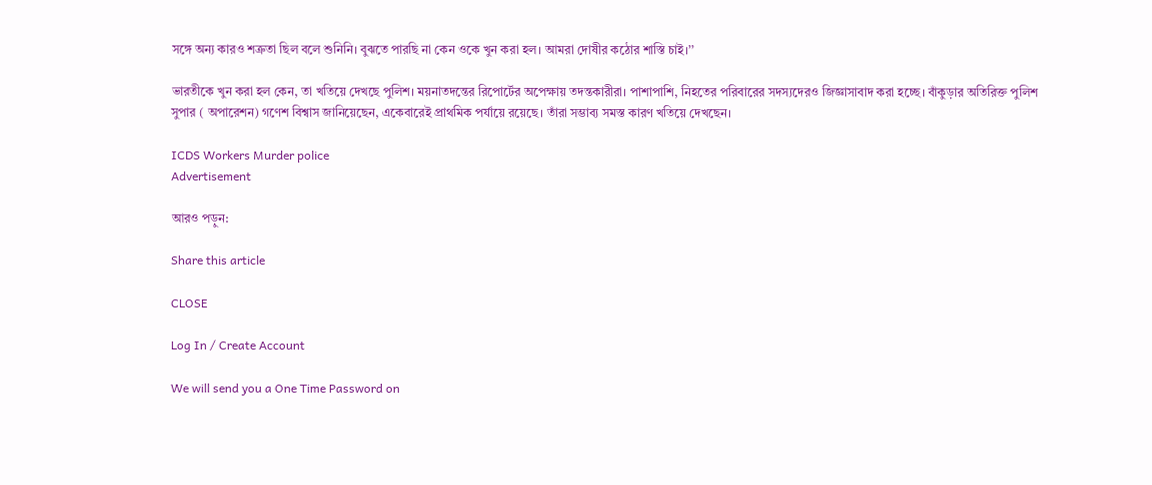সঙ্গে অন্য কারও শত্রুতা ছিল বলে শুনিনি। বুঝতে পারছি না কেন ওকে খুন করা হল। আমরা দোষীর কঠোর শাস্তি চাই।’’

ভারতীকে খুন করা হল কেন, তা খতিয়ে দেখছে পুলিশ। ময়নাতদন্তের রিপোর্টের অপেক্ষায় তদন্তকারীরা। পাশাপাশি, নিহতের পরিবারের সদস্যদেরও জিজ্ঞাসাবাদ করা হচ্ছে। বাঁকুড়ার অতিরিক্ত পুলিশ সুপার ( অপারেশন) গণেশ বিশ্বাস জানিয়েছেন, একেবারেই প্রাথমিক পর্যায়ে রয়েছে। তাঁরা সম্ভাব্য সমস্ত কারণ খতিয়ে দেখছেন।

ICDS Workers Murder police
Advertisement

আরও পড়ুন:

Share this article

CLOSE

Log In / Create Account

We will send you a One Time Password on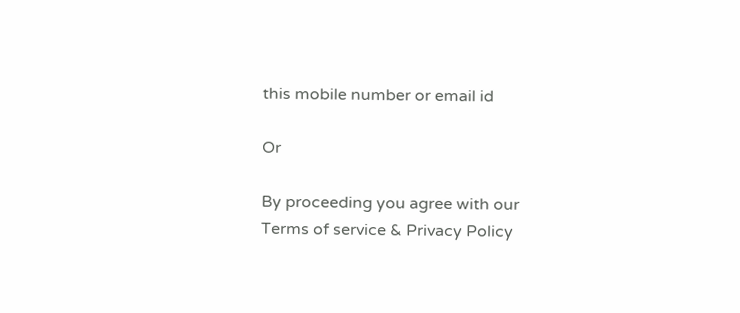this mobile number or email id

Or

By proceeding you agree with our Terms of service & Privacy Policy